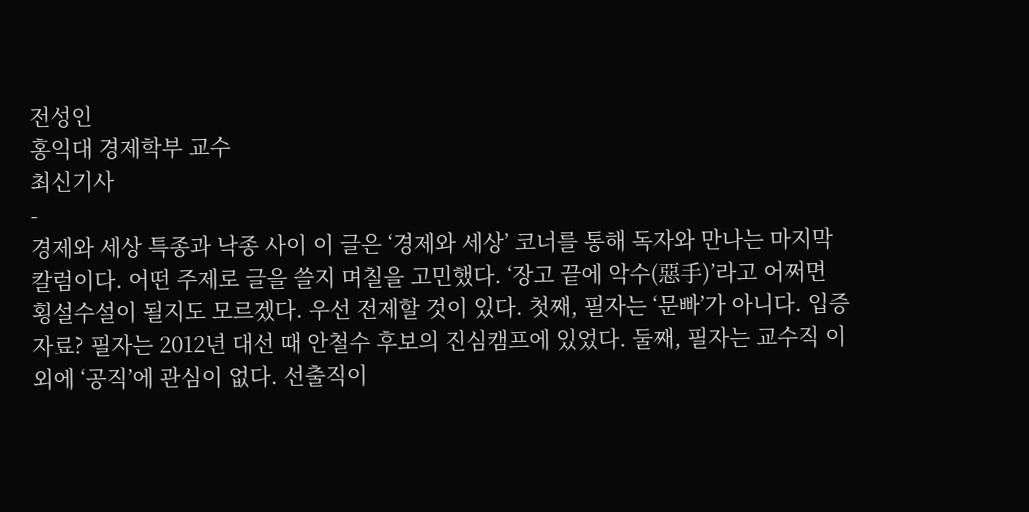전성인
홍익대 경제학부 교수
최신기사
-
경제와 세상 특종과 낙종 사이 이 글은 ‘경제와 세상’ 코너를 통해 독자와 만나는 마지막 칼럼이다. 어떤 주제로 글을 쓸지 며칠을 고민했다. ‘장고 끝에 악수(惡手)’라고 어쩌면 횡설수설이 될지도 모르겠다. 우선 전제할 것이 있다. 첫째, 필자는 ‘문빠’가 아니다. 입증 자료? 필자는 2012년 대선 때 안철수 후보의 진심캠프에 있었다. 둘째, 필자는 교수직 이외에 ‘공직’에 관심이 없다. 선출직이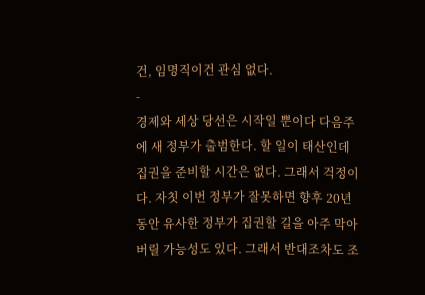건, 임명직이건 관심 없다.
-
경제와 세상 당선은 시작일 뿐이다 다음주에 새 정부가 출범한다. 할 일이 태산인데 집권을 준비할 시간은 없다. 그래서 걱정이다. 자칫 이번 정부가 잘못하면 향후 20년 동안 유사한 정부가 집권할 길을 아주 막아버릴 가능성도 있다. 그래서 반대조차도 조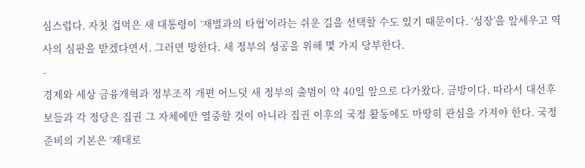심스럽다. 자칫 겁먹은 새 대통령이 ‘재벌과의 타협’이라는 쉬운 길을 선택할 수도 있기 때문이다. ‘성장’을 앞세우고 역사의 심판을 받겠다면서. 그러면 망한다. 새 정부의 성공을 위해 몇 가지 당부한다.
-
경제와 세상 금융개혁과 정부조직 개편 어느덧 새 정부의 출범이 약 40일 앞으로 다가왔다. 금방이다. 따라서 대선후보들과 각 정당은 집권 그 자체에만 열중할 것이 아니라 집권 이후의 국정 활동에도 마땅히 관심을 가져야 한다. 국정 준비의 기본은 ‘제대로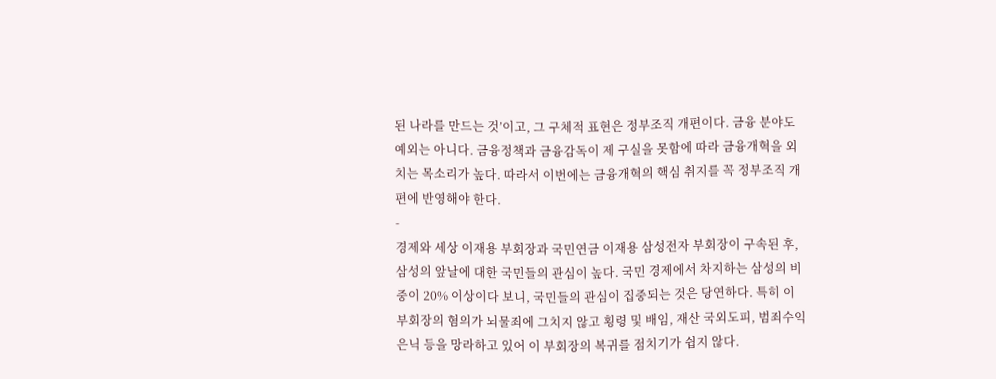된 나라를 만드는 것’이고, 그 구체적 표현은 정부조직 개편이다. 금융 분야도 예외는 아니다. 금융정책과 금융감독이 제 구실을 못함에 따라 금융개혁을 외치는 목소리가 높다. 따라서 이번에는 금융개혁의 핵심 취지를 꼭 정부조직 개편에 반영해야 한다.
-
경제와 세상 이재용 부회장과 국민연금 이재용 삼성전자 부회장이 구속된 후, 삼성의 앞날에 대한 국민들의 관심이 높다. 국민 경제에서 차지하는 삼성의 비중이 20% 이상이다 보니, 국민들의 관심이 집중되는 것은 당연하다. 특히 이 부회장의 혐의가 뇌물죄에 그치지 않고 횡령 및 배임, 재산 국외도피, 범죄수익 은닉 등을 망라하고 있어 이 부회장의 복귀를 점치기가 쉽지 않다.